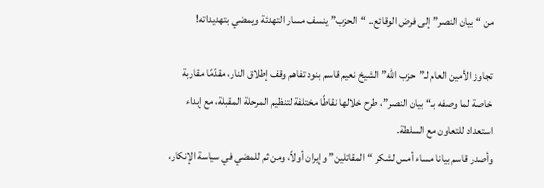من “بيان النصر” إلى فرض الوقائع.. “الحزب” ينسف مسار التهدئة ويمضي بتهديداته!

تجاوز الأمين العام لـ”حزب الله” الشيخ نعيم قاسم بنود تفاهم وقف إطلاق النار، مقدّمًا مقاربة خاصة لما وصفه بـ“بيان النصر”، طرح خلالها نقاطًا مختلفة لتنظيم المرحلة المقبلة، مع إبداء استعداد للتعاون مع السلطة.
وأصدر قاسم بيانا مساء أمس لشكر “المقاتلين” وإيران أولاً، ومن ثم للمضي في سياسة الإنكار،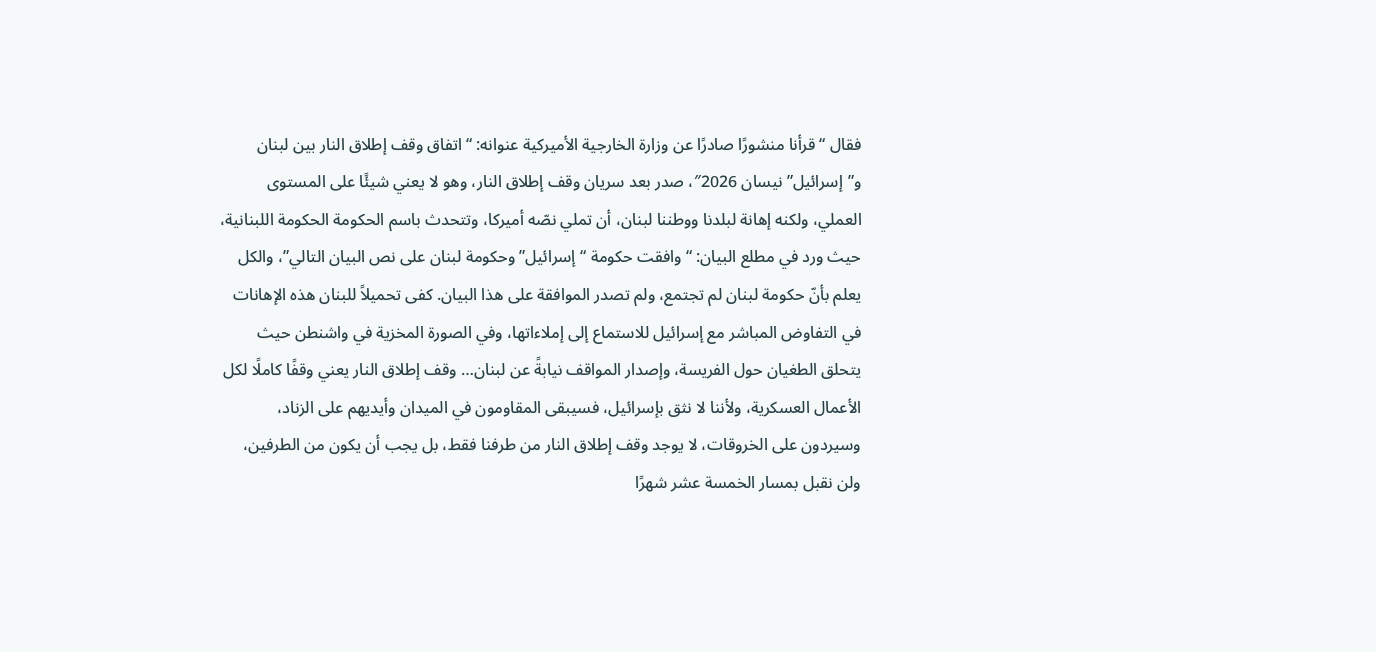فقال “قرأنا منشورًا صادرًا عن وزارة الخارجية الأميركية عنوانه: “اتفاق وقف إطلاق النار بين لبنان و”إسرائيل” نيسان 2026″، صدر بعد سريان وقف إطلاق النار، وهو لا يعني شيئًا على المستوى العملي، ولكنه إهانة لبلدنا ووطننا لبنان، أن تملي نصّه أميركا، وتتحدث باسم الحكومة الحكومة اللبنانية، حيث ورد في مطلع البيان: “وافقت حكومة “إسرائيل” وحكومة لبنان على نص البيان التالي”، والكل يعلم بأنّ حكومة لبنان لم تجتمع، ولم تصدر الموافقة على هذا البيان. كفى تحميلاً للبنان هذه الإهانات في التفاوض المباشر مع إسرائيل للاستماع إلى إملاءاتها، وفي الصورة المخزية في واشنطن حيث يتحلق الطغيان حول الفريسة، وإصدار المواقف نيابةً عن لبنان… وقف إطلاق النار يعني وقفًا كاملًا لكل الأعمال العسكرية، ولأننا لا نثق بإسرائيل، فسيبقى المقاومون في الميدان وأيديهم على الزناد، وسيردون على الخروقات، لا يوجد وقف إطلاق النار من طرفنا فقط، بل يجب أن يكون من الطرفين، ولن نقبل بمسار الخمسة عشر شهرًا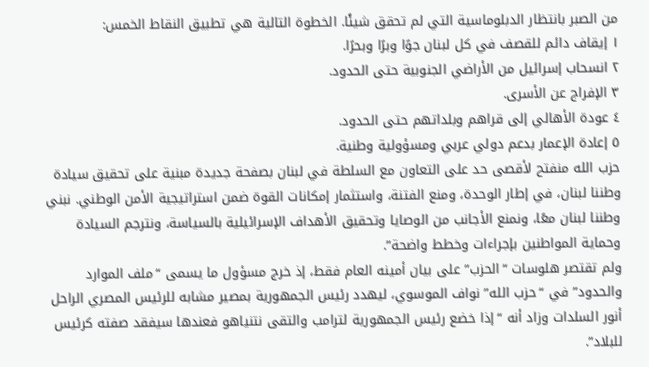من الصبر بانتظار الدبلوماسية التي لم تحقق شيئًا. الخطوة التالية هي تطبيق النقاط الخمس:
١ إيقاف دائم للقصف في كل لبنان جوًا وبرًا وبحرًا.
٢ انسحاب إسرائيل من الأراضي الجنوبية حتى الحدود.
٣ الإفراج عن الأسرى.
٤ عودة الأهالي إلى قراهم وبلداتهم حتى الحدود.
٥ إعادة الإعمار بدعم دولي عربي ومسؤولية وطنية.
حزب الله منفتح لأقصى حد على التعاون مع السلطة في لبنان بصفحة جديدة مبنية على تحقيق سيادة وطننا لبنان، في إطار الوحدة، ومنع الفتنة، واستثمار إمكانات القوة ضمن استراتيجية الأمن الوطني. نبني وطننا لبنان معًا، ونمنع الأجانب من الوصايا وتحقيق الأهداف الإسرائيلية بالسياسة، ونترجم السيادة وحماية المواطنين بإجراءات وخطط واضحة”.
ولم تقتصر هلوسات “الحزب” على بيان أمينه العام فقط، إذ خرج مسؤول ما يسمى “ملف الموارد والحدود” في “حزب الله” نواف الموسوي، ليهدد رئيس الجمهورية بمصير مشابه للرئيس المصري الراحل أنور السلدات وزاد أنه “إذا خضع رئيس الجمهورية لترامب والتقى نتنياهو فعندها سيفقد صفته كرئيس للبلاد”.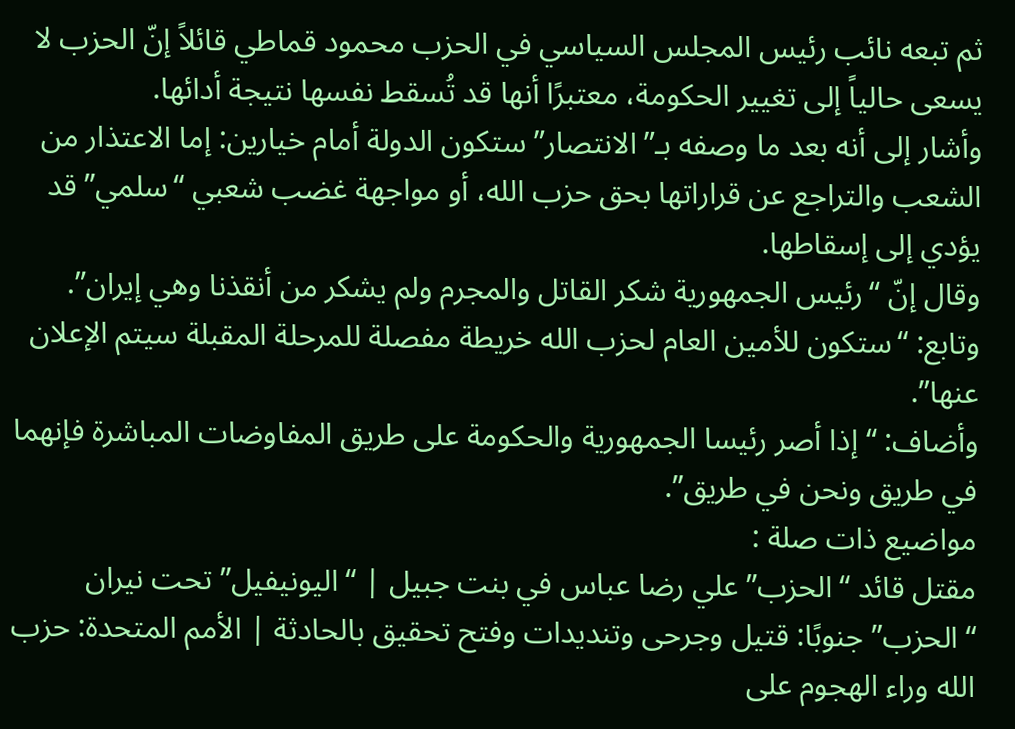ثم تبعه نائب رئيس المجلس السياسي في الحزب محمود قماطي قائلاً إنّ الحزب لا يسعى حالياً إلى تغيير الحكومة، معتبرًا أنها قد تُسقط نفسها نتيجة أدائها.
وأشار إلى أنه بعد ما وصفه بـ”الانتصار” ستكون الدولة أمام خيارين: إما الاعتذار من الشعب والتراجع عن قراراتها بحق حزب الله، أو مواجهة غضب شعبي “سلمي” قد يؤدي إلى إسقاطها.
وقال إنّ “رئيس الجمهورية شكر القاتل والمجرم ولم يشكر من أنقذنا وهي إيران”.
وتابع: “ستكون للأمين العام لحزب الله خريطة مفصلة للمرحلة المقبلة سيتم الإعلان عنها”.
وأضاف: “إذا أصر رئيسا الجمهورية والحكومة على طريق المفاوضات المباشرة فإنهما في طريق ونحن في طريق”.
مواضيع ذات صلة :
مقتل قائد “الحزب” علي رضا عباس في بنت جبيل | “اليونيفيل” تحت نيران “الحزب” جنوبًا: قتيل وجرحى وتنديدات وفتح تحقيق بالحادثة | الأمم المتحدة: حزب الله وراء الهجوم على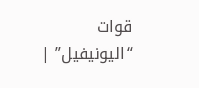قوات “اليونيفيل” |